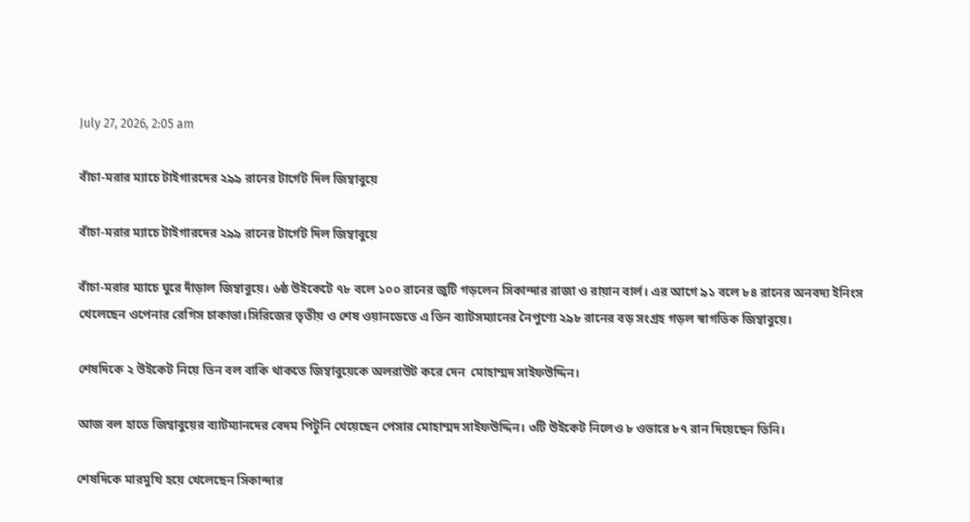July 27, 2026, 2:05 am

বাঁচা-মরার ম্যাচে টাইগারদের ২৯৯ রানের টার্গেট দিল জিম্বাবুয়ে

বাঁচা-মরার ম্যাচে টাইগারদের ২৯৯ রানের টার্গেট দিল জিম্বাবুয়ে

বাঁচা-মরার ম্যাচে ঘুরে দাঁড়াল জিম্বাবুয়ে। ৬ষ্ঠ উইকেটে ৭৮ বলে ১০০ রানের জুটি গড়লেন সিকান্দার রাজা ও রায়ান বার্ল। এর আগে ৯১ বলে ৮৪ রানের অনবদ্য ইনিংস খেলেছেন ওপেনার রেগিস চাকাভা।সিরিজের তৃতীয় ও শেষ ওয়ানডেতে এ তিন ব্যাটসম্যানের নৈপুণ্যে ২৯৮ রানের বড় সংগ্রহ গড়ল স্বাগতিক জিম্বাবুয়ে।

শেষদিকে ২ উইকেট নিয়ে তিন বল বাকি থাকতে জিম্বাবুয়েকে অলরাউট করে দেন  মোহাম্মদ সাইফউদ্দিন।

আজ বল হাতে জিম্বাবুয়ের ব্যাটম্যানদের বেদম পিটুনি খেয়েছেন পেসার মোহাম্মদ সাইফউদ্দিন। ৩টি উইকেট নিলেও ৮ ওভারে ৮৭ রান দিয়েছেন তিনি।

শেষদিকে মারমুখি হয়ে খেলেছেন সিকান্দার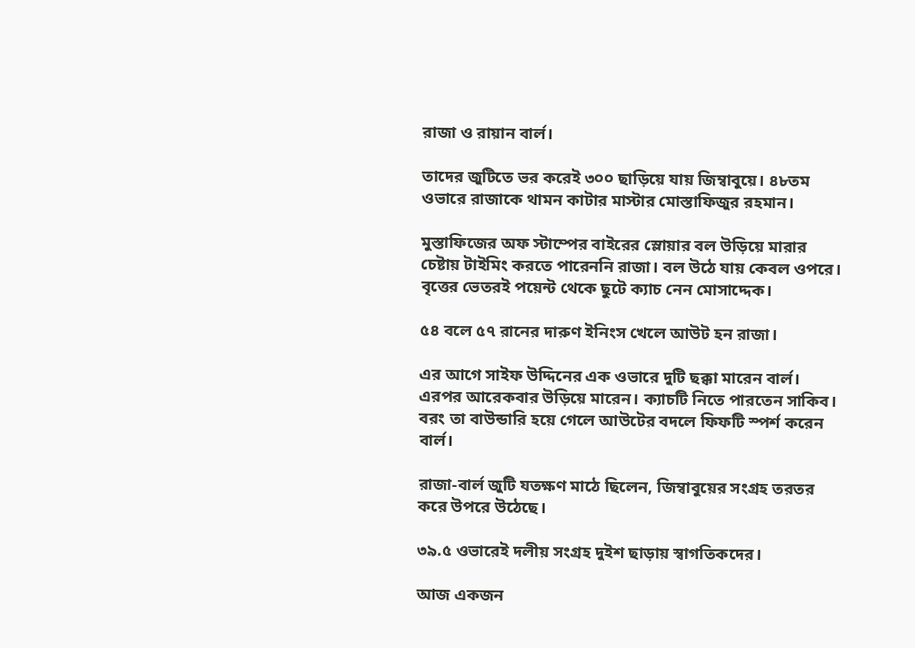রাজা ও রায়ান বার্ল।

তাদের জুটিতে ভর করেই ৩০০ ছাড়িয়ে যায় জিম্বাবুয়ে। ৪৮তম ওভারে রাজাকে থামন কাটার মাস্টার মোস্তাফিজুর রহমান।

মুস্তাফিজের অফ স্টাম্পের বাইরের স্লোয়ার বল উড়িয়ে মারার চেষ্টায় টাইমিং করতে পারেননি রাজা। বল উঠে যায় কেবল ওপরে। বৃত্তের ভেতরই পয়েন্ট থেকে ছুটে ক্যাচ নেন মোসাদ্দেক।

৫৪ বলে ৫৭ রানের দারুণ ইনিংস খেলে আউট হন রাজা।

এর আগে সাইফ উদ্দিনের এক ওভারে দুটি ছক্কা মারেন বার্ল। এরপর আরেকবার উড়িয়ে মারেন। ক্যাচটি নিতে পারতেন সাকিব। বরং তা বাউন্ডারি হয়ে গেলে আউটের বদলে ফিফটি স্পর্শ করেন বার্ল।

রাজা-বার্ল জুটি যতক্ষণ মাঠে ছিলেন, জিম্বাবুয়ের সংগ্রহ তরতর করে উপরে উঠেছে।

৩৯.৫ ওভারেই দলীয় সংগ্রহ দুইশ ছাড়ায় স্বাগতিকদের।

আজ একজন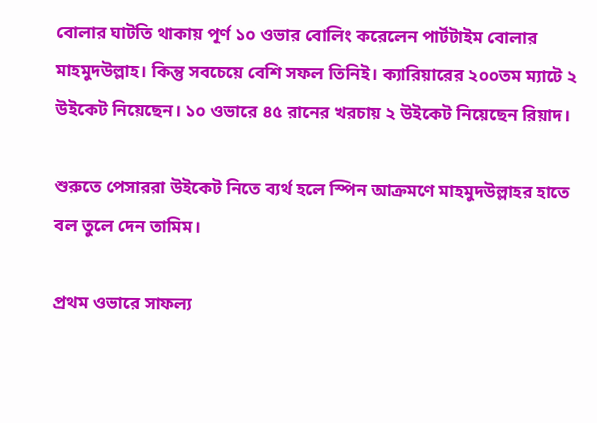বোলার ঘাটতি থাকায় পূর্ণ ১০ ওভার বোলিং করেলেন পার্টটাইম বোলার মাহমুদউল্লাহ। কিন্তু সবচেয়ে বেশি সফল তিনিই। ক্যারিয়ারের ২০০তম ম্যাটে ২ উইকেট নিয়েছেন। ১০ ওভারে ৪৫ রানের খরচায় ২ উইকেট নিয়েছেন রিয়াদ।

শুরুতে পেসাররা উইকেট নিতে ব্যর্থ হলে স্পিন আক্রমণে মাহমুদউল্লাহর হাতে বল তুলে দেন তামিম।

প্রথম ওভারে সাফল্য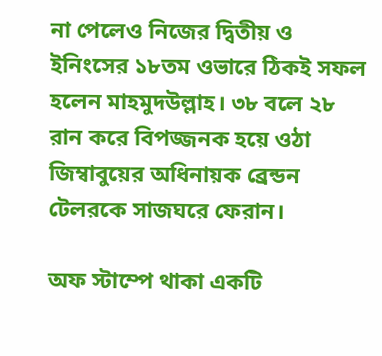না পেলেও নিজের দ্বিতীয় ও ইনিংসের ১৮তম ওভারে ঠিকই সফল হলেন মাহমুদউল্লাহ। ৩৮ বলে ২৮ রান করে বিপজ্জনক হয়ে ওঠা জিম্বাবুয়ের অধিনায়ক ব্রেন্ডন টেলরকে সাজঘরে ফেরান।

অফ স্টাম্পে থাকা একটি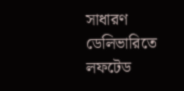সাধারণ ডেলিভারিতে লফটেড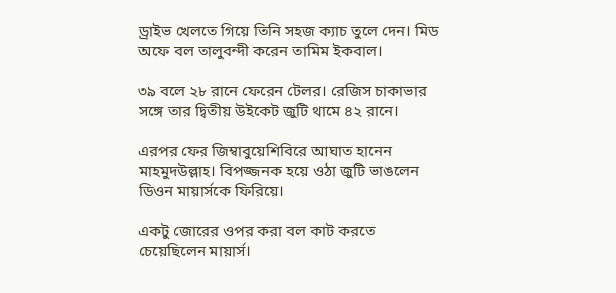ড্রাইভ খেলতে গিয়ে তিনি সহজ ক্যাচ তুলে দেন। মিড অফে বল তালুবন্দী করেন তামিম ইকবাল।

৩৯ বলে ২৮ রানে ফেরেন টেলর। রেজিস চাকাভার সঙ্গে তার দ্বিতীয় উইকেট জুটি থামে ৪২ রানে।

এরপর ফের জিম্বাবুয়েশিবিরে আঘাত হানেন মাহমুদউল্লাহ। বিপজ্জনক হয়ে ওঠা জুটি ভাঙলেন ডিওন মায়ার্সকে ফিরিয়ে।

একটু জোরের ওপর করা বল কাট করতে চেয়েছিলেন মায়ার্স।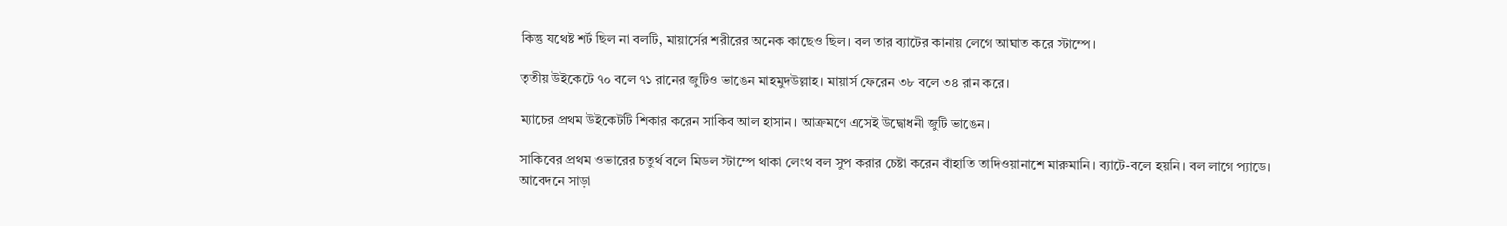কিন্তু যথেষ্ট শর্ট ছিল না বলটি, মায়ার্সের শরীরের অনেক কাছেও ছিল। বল তার ব্যাটের কানায় লেগে আঘাত করে স্টাম্পে।

তৃতীয় উইকেটে ৭০ বলে ৭১ রানের জুটিও ভাঙেন মাহমুদউল্লাহ। মায়ার্স ফেরেন ৩৮ বলে ৩৪ রান করে।

ম্যাচের প্রথম উইকেটটি শিকার করেন সাকিব আল হাসান। আক্রমণে এসেই উদ্বোধনী জুটি ভাঙেন।

সাকিবের প্রথম ওভারের চতুর্থ বলে মিডল স্টাম্পে থাকা লেংথ বল সুপ করার চেষ্টা করেন বাঁহাতি তাদিওয়ানাশে মারুমানি। ব্যাটে-বলে হয়নি। বল লাগে প্যাডে। আবেদনে সাড়া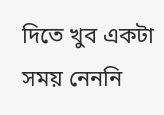দিতে খুব একটা সময় নেননি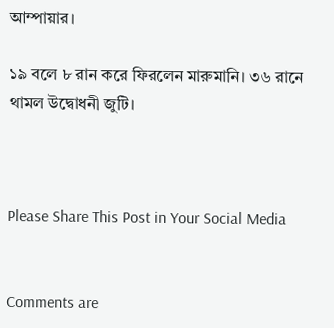আম্পায়ার।

১৯ বলে ৮ রান করে ফিরলেন মারুমানি। ৩৬ রানে থামল উদ্বোধনী জুটি।



Please Share This Post in Your Social Media


Comments are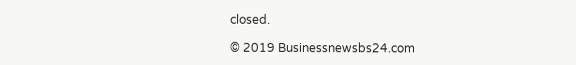closed.

© 2019 Businessnewsbs24.com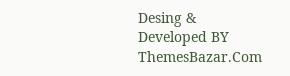Desing & Developed BY ThemesBazar.Com